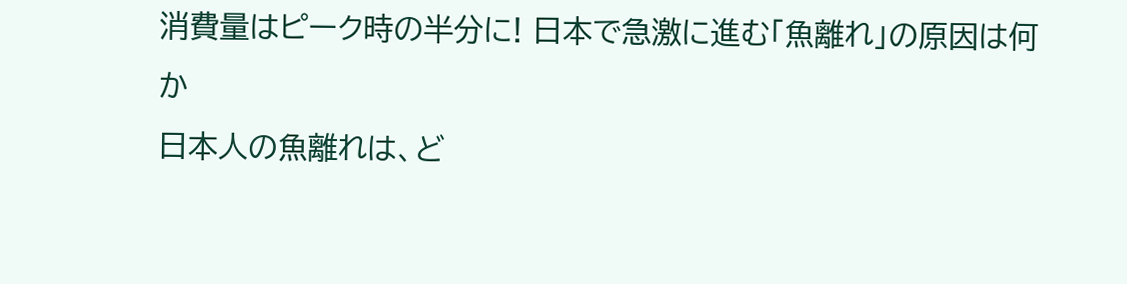消費量はピーク時の半分に! 日本で急激に進む「魚離れ」の原因は何か
日本人の魚離れは、ど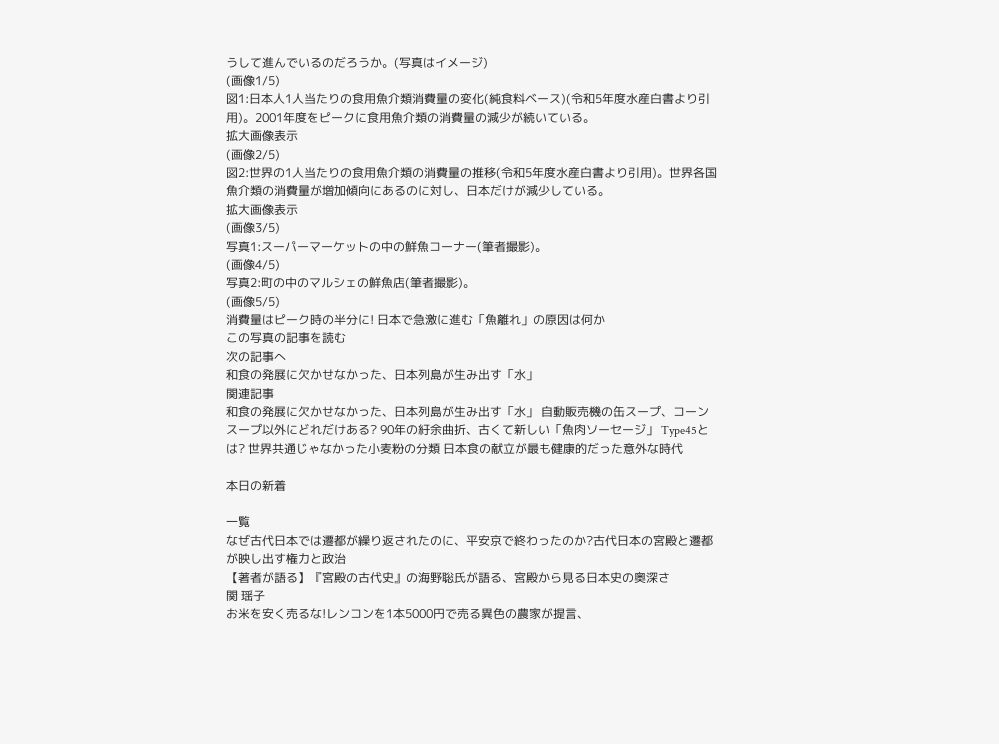うして進んでいるのだろうか。(写真はイメージ)
(画像1/5)
図1:日本人1人当たりの食用魚介類消費量の変化(純食料ベース)(令和5年度水産白書より引用)。2001年度をピークに食用魚介類の消費量の減少が続いている。
拡大画像表示
(画像2/5)
図2:世界の1人当たりの食用魚介類の消費量の推移(令和5年度水産白書より引用)。世界各国魚介類の消費量が増加傾向にあるのに対し、日本だけが減少している。
拡大画像表示
(画像3/5)
写真1:スーパーマーケットの中の鮮魚コーナー(筆者撮影)。
(画像4/5)
写真2:町の中のマルシェの鮮魚店(筆者撮影)。
(画像5/5)
消費量はピーク時の半分に! 日本で急激に進む「魚離れ」の原因は何か
この写真の記事を読む
次の記事へ
和食の発展に欠かせなかった、日本列島が生み出す「水」
関連記事
和食の発展に欠かせなかった、日本列島が生み出す「水」 自動販売機の缶スープ、コーンスープ以外にどれだけある? 90年の紆余曲折、古くて新しい「魚肉ソーセージ」 Type45とは? 世界共通じゃなかった小麦粉の分類 日本食の献立が最も健康的だった意外な時代

本日の新着

一覧
なぜ古代日本では遷都が繰り返されたのに、平安京で終わったのか?古代日本の宮殿と遷都が映し出す権力と政治
【著者が語る】『宮殿の古代史』の海野聡氏が語る、宮殿から見る日本史の奥深さ
関 瑶子
お米を安く売るな!レンコンを1本5000円で売る異色の農家が提言、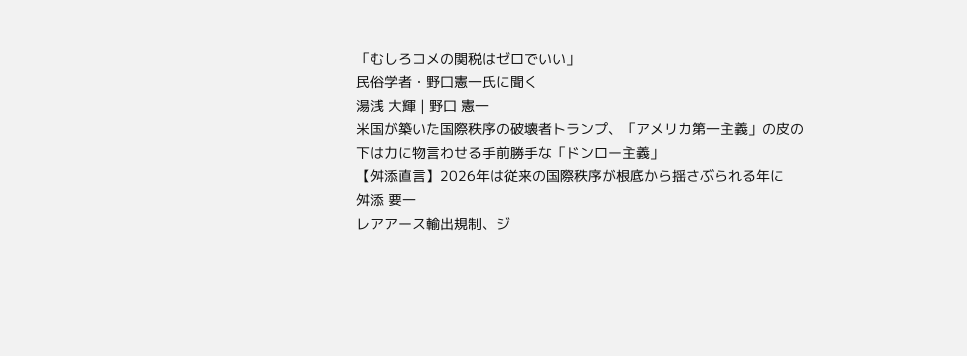「むしろコメの関税はゼロでいい」
民俗学者・野口憲一氏に聞く
湯浅 大輝 | 野口 憲一
米国が築いた国際秩序の破壊者トランプ、「アメリカ第一主義」の皮の下は力に物言わせる手前勝手な「ドンロー主義」
【舛添直言】2026年は従来の国際秩序が根底から揺さぶられる年に
舛添 要一
レアアース輸出規制、ジ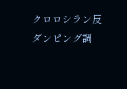クロロシラン反ダンピング調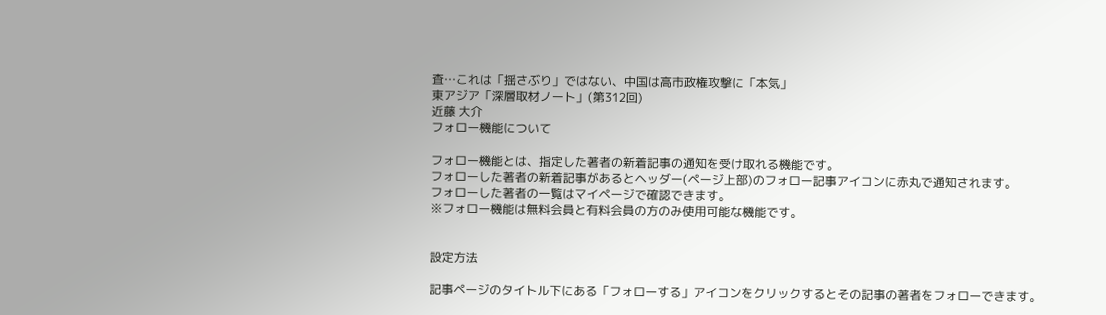査…これは「揺さぶり」ではない、中国は高市政権攻撃に「本気」
東アジア「深層取材ノート」(第312回)
近藤 大介
フォロー機能について

フォロー機能とは、指定した著者の新着記事の通知を受け取れる機能です。
フォローした著者の新着記事があるとヘッダー(ページ上部)のフォロー記事アイコンに赤丸で通知されます。
フォローした著者の一覧はマイページで確認できます。
※フォロー機能は無料会員と有料会員の方のみ使用可能な機能です。


設定方法

記事ページのタイトル下にある「フォローする」アイコンをクリックするとその記事の著者をフォローできます。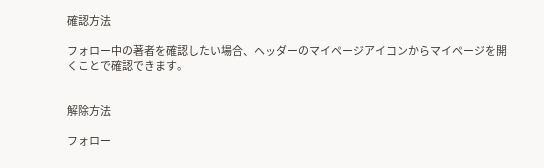確認方法

フォロー中の著者を確認したい場合、ヘッダーのマイページアイコンからマイページを開くことで確認できます。


解除方法

フォロー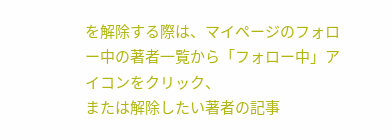を解除する際は、マイページのフォロー中の著者一覧から「フォロー中」アイコンをクリック、
または解除したい著者の記事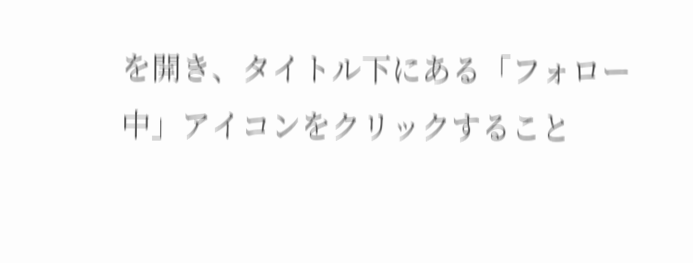を開き、タイトル下にある「フォロー中」アイコンをクリックすること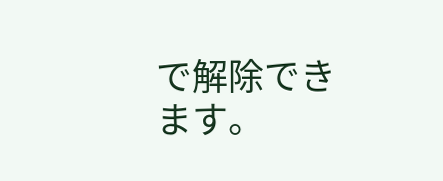で解除できます。